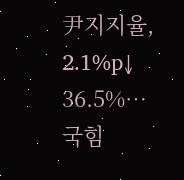尹지지율, 2.1%p↓ 36.5%… 국힘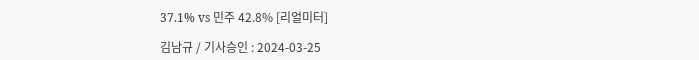37.1% vs 민주 42.8% [리얼미터]

김남규 / 기사승인 : 2024-03-25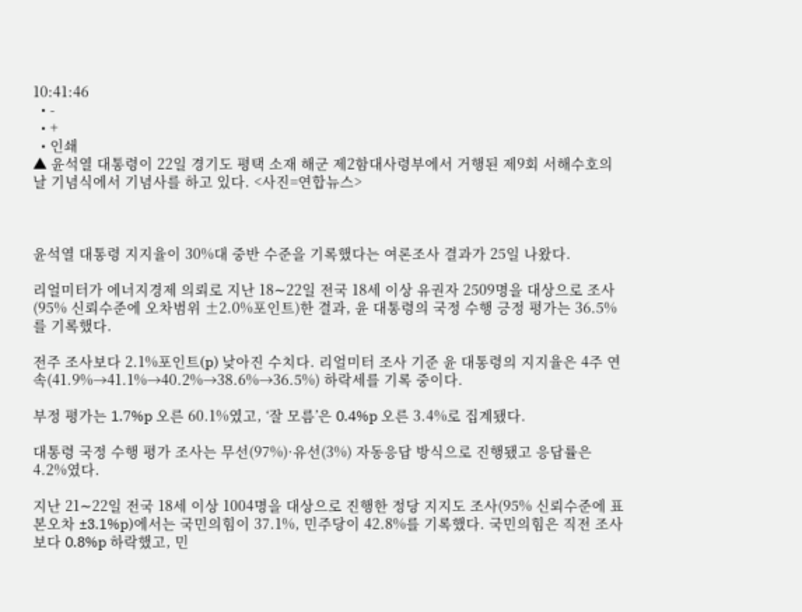10:41:46
  • -
  • +
  • 인쇄
▲ 윤석열 대통령이 22일 경기도 평택 소재 해군 제2함대사령부에서 거행된 제9회 서해수호의날 기념식에서 기념사를 하고 있다. <사진=연합뉴스>



윤석열 대통령 지지율이 30%대 중반 수준을 기록했다는 여론조사 결과가 25일 나왔다.

리얼미터가 에너지경제 의뢰로 지난 18∼22일 전국 18세 이상 유권자 2509명을 대상으로 조사(95% 신뢰수준에 오차범위 ±2.0%포인트)한 결과, 윤 대통령의 국정 수행 긍정 평가는 36.5%를 기록했다.

전주 조사보다 2.1%포인트(p) 낮아진 수치다. 리얼미터 조사 기준 윤 대통령의 지지율은 4주 연속(41.9%→41.1%→40.2%→38.6%→36.5%) 하락세를 기록 중이다.

부정 평가는 1.7%p 오른 60.1%였고, ‘잘 모름’은 0.4%p 오른 3.4%로 집계됐다.

대통령 국정 수행 평가 조사는 무선(97%)·유선(3%) 자동응답 방식으로 진행됐고 응답률은 4.2%였다.

지난 21∼22일 전국 18세 이상 1004명을 대상으로 진행한 정당 지지도 조사(95% 신뢰수준에 표본오차 ±3.1%p)에서는 국민의힘이 37.1%, 민주당이 42.8%를 기록했다. 국민의힘은 직전 조사보다 0.8%p 하락했고, 민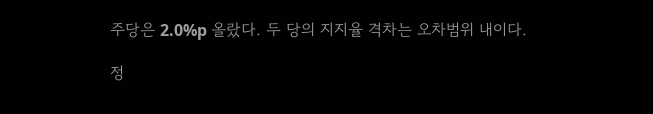주당은 2.0%p 올랐다. 두 당의 지지율 격차는 오차범위 내이다.

정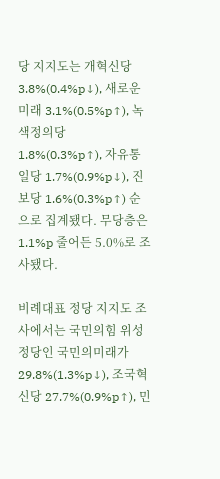당 지지도는 개혁신당 3.8%(0.4%p↓), 새로운미래 3.1%(0.5%p↑), 녹색정의당 1.8%(0.3%p↑), 자유통일당 1.7%(0.9%p↓), 진보당 1.6%(0.3%p↑) 순으로 집계됐다. 무당층은 1.1%p 줄어든 5.0%로 조사됐다.

비례대표 정당 지지도 조사에서는 국민의힘 위성정당인 국민의미래가 29.8%(1.3%p↓), 조국혁신당 27.7%(0.9%p↑), 민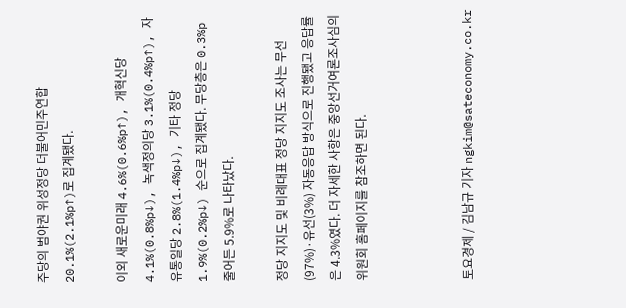주당의 범야권 위성정당 더불어민주연합 20.1%(2.1%p↑)로 집계됐다.

이외 새로운미래 4.6%(0.6%p↑), 개혁신당 4.1%(0.8%p↓), 녹색정의당 3.1%(0.4%p↑), 자유통일당 2.8%(1.4%p↓), 기타 정당 1.9%(0.2%p↓) 순으로 집계됐다. 무당층은 0.3%p 줄어든 5.9%로 나타났다.

정당 지지도 및 비례대표 정당 지지도 조사는 무선(97%)·유선(3%) 자동응답 방식으로 진행됐고 응답률은 4.3%였다. 더 자세한 사항은 중앙선거여론조사심의위원회 홈페이지를 참조하면 된다.



토요경제 / 김남규 기자 ngkim@sateconomy.co.kr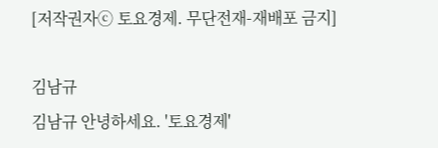[저작권자ⓒ 토요경제. 무단전재-재배포 금지]

김남규
김남규 안녕하세요. '토요경제'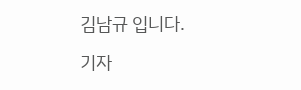김남규 입니다.

기자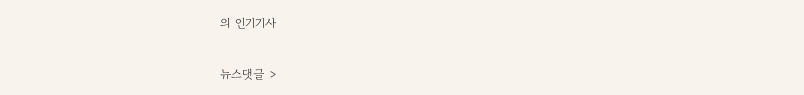의 인기기사

뉴스댓글 >